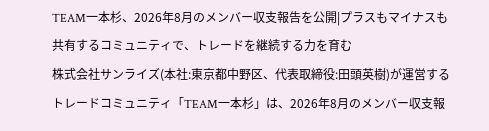TEAM一本杉、2026年8月のメンバー収支報告を公開|プラスもマイナスも共有するコミュニティで、トレードを継続する力を育む
株式会社サンライズ(本社:東京都中野区、代表取締役:田頭英樹)が運営するトレードコミュニティ「TEAM一本杉」は、2026年8月のメンバー収支報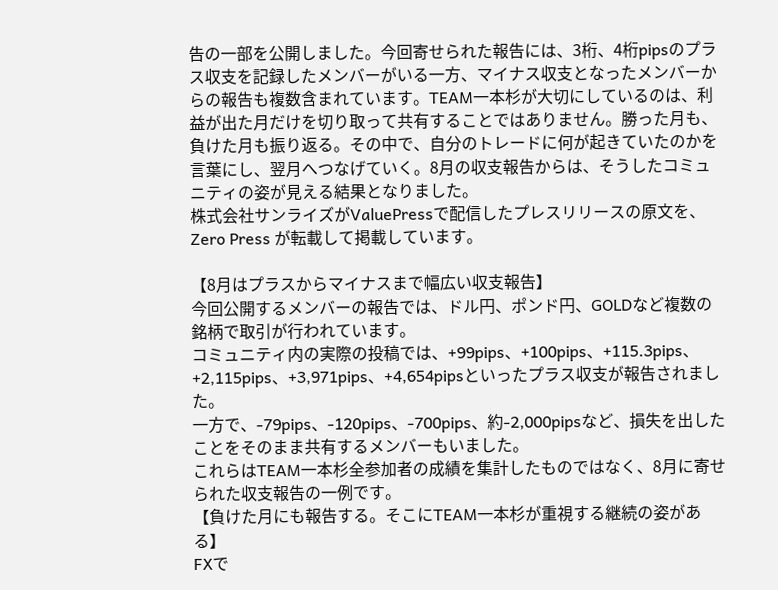告の一部を公開しました。今回寄せられた報告には、3桁、4桁pipsのプラス収支を記録したメンバーがいる一方、マイナス収支となったメンバーからの報告も複数含まれています。TEAM一本杉が大切にしているのは、利益が出た月だけを切り取って共有することではありません。勝った月も、負けた月も振り返る。その中で、自分のトレードに何が起きていたのかを言葉にし、翌月へつなげていく。8月の収支報告からは、そうしたコミュニティの姿が見える結果となりました。
株式会社サンライズがValuePressで配信したプレスリリースの原文を、Zero Press が転載して掲載しています。

【8月はプラスからマイナスまで幅広い収支報告】
今回公開するメンバーの報告では、ドル円、ポンド円、GOLDなど複数の銘柄で取引が行われています。
コミュニティ内の実際の投稿では、+99pips、+100pips、+115.3pips、+2,115pips、+3,971pips、+4,654pipsといったプラス収支が報告されました。
一方で、-79pips、-120pips、-700pips、約-2,000pipsなど、損失を出したことをそのまま共有するメンバーもいました。
これらはTEAM一本杉全参加者の成績を集計したものではなく、8月に寄せられた収支報告の一例です。
【負けた月にも報告する。そこにTEAM一本杉が重視する継続の姿がある】
FXで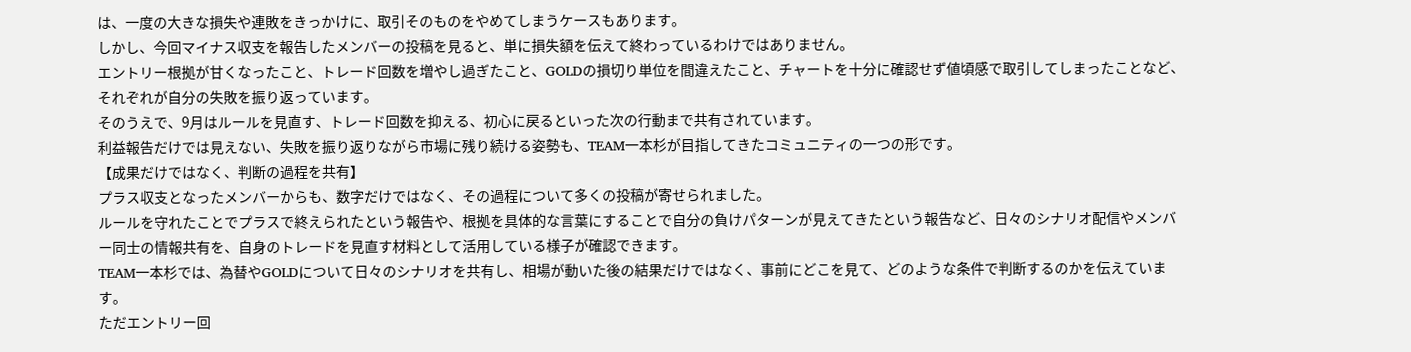は、一度の大きな損失や連敗をきっかけに、取引そのものをやめてしまうケースもあります。
しかし、今回マイナス収支を報告したメンバーの投稿を見ると、単に損失額を伝えて終わっているわけではありません。
エントリー根拠が甘くなったこと、トレード回数を増やし過ぎたこと、GOLDの損切り単位を間違えたこと、チャートを十分に確認せず値頃感で取引してしまったことなど、それぞれが自分の失敗を振り返っています。
そのうえで、9月はルールを見直す、トレード回数を抑える、初心に戻るといった次の行動まで共有されています。
利益報告だけでは見えない、失敗を振り返りながら市場に残り続ける姿勢も、TEAM一本杉が目指してきたコミュニティの一つの形です。
【成果だけではなく、判断の過程を共有】
プラス収支となったメンバーからも、数字だけではなく、その過程について多くの投稿が寄せられました。
ルールを守れたことでプラスで終えられたという報告や、根拠を具体的な言葉にすることで自分の負けパターンが見えてきたという報告など、日々のシナリオ配信やメンバー同士の情報共有を、自身のトレードを見直す材料として活用している様子が確認できます。
TEAM一本杉では、為替やGOLDについて日々のシナリオを共有し、相場が動いた後の結果だけではなく、事前にどこを見て、どのような条件で判断するのかを伝えています。
ただエントリー回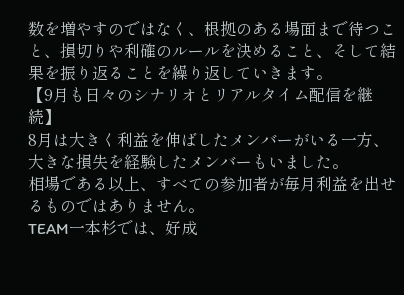数を増やすのではなく、根拠のある場面まで待つこと、損切りや利確のルールを決めること、そして結果を振り返ることを繰り返していきます。
【9月も日々のシナリオとリアルタイム配信を継続】
8月は大きく利益を伸ばしたメンバーがいる一方、大きな損失を経験したメンバーもいました。
相場である以上、すべての参加者が毎月利益を出せるものではありません。
TEAM一本杉では、好成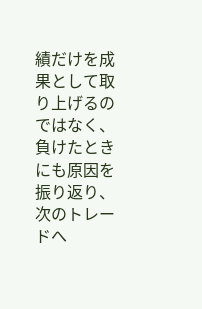績だけを成果として取り上げるのではなく、負けたときにも原因を振り返り、次のトレードへ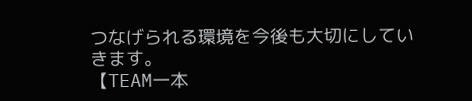つなげられる環境を今後も大切にしていきます。
【TEAM一本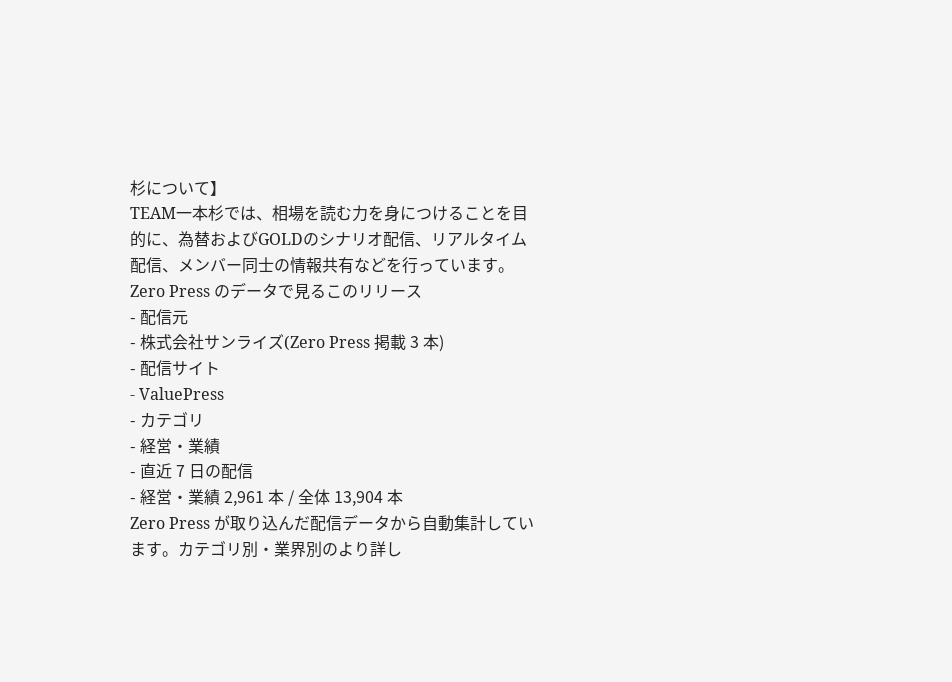杉について】
TEAM一本杉では、相場を読む力を身につけることを目的に、為替およびGOLDのシナリオ配信、リアルタイム配信、メンバー同士の情報共有などを行っています。
Zero Press のデータで見るこのリリース
- 配信元
- 株式会社サンライズ(Zero Press 掲載 3 本)
- 配信サイト
- ValuePress
- カテゴリ
- 経営・業績
- 直近 7 日の配信
- 経営・業績 2,961 本 / 全体 13,904 本
Zero Press が取り込んだ配信データから自動集計しています。カテゴリ別・業界別のより詳し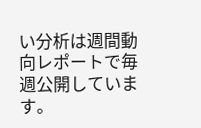い分析は週間動向レポートで毎週公開しています。